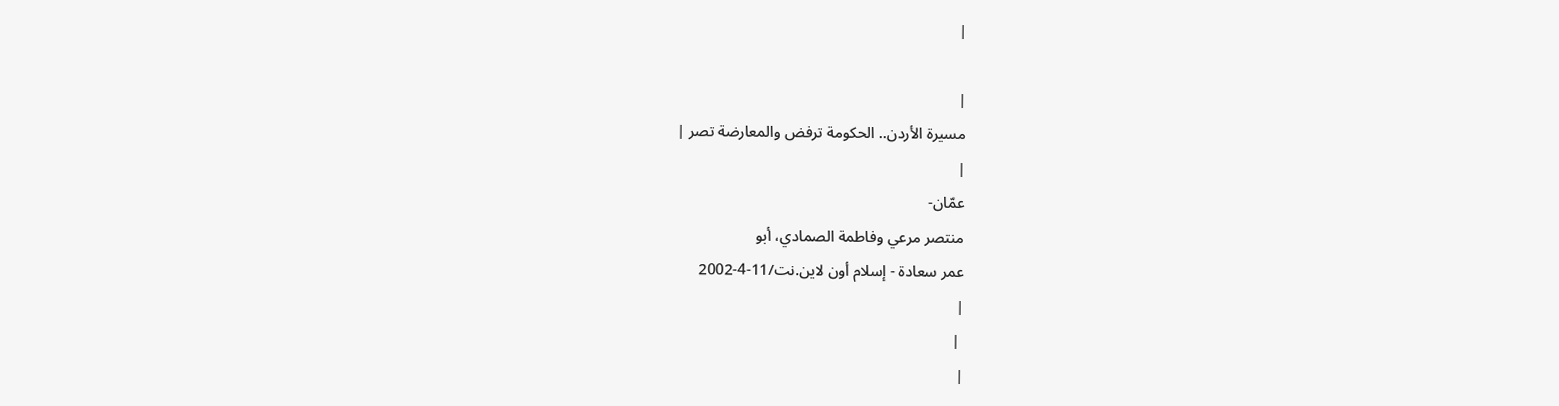|

|
مسيرة الأردن.. الحكومة ترفض والمعارضة تصر |
|
عمّان-
منتصر مرعي وفاطمة الصمادي، أبو
عمر سعادة - إسلام أون لاين.نت/11-4-2002
|
 |
|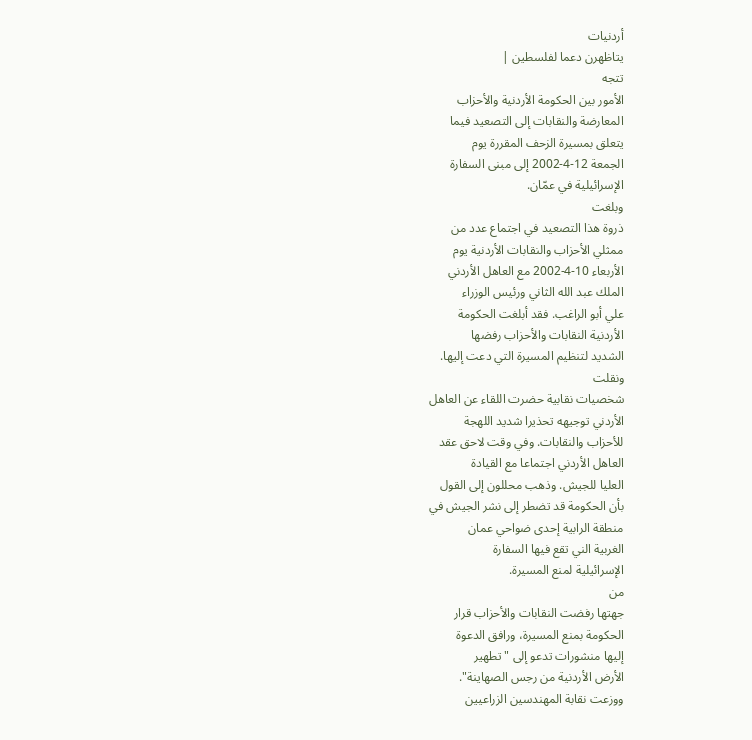أردنيات
يتاظهرن دعما لفلسطين |
تتجه
الأمور بين الحكومة الأردنية والأحزاب
المعارضة والنقابات إلى التصعيد فيما
يتعلق بمسيرة الزحف المقررة يوم
الجمعة 12-4-2002 إلى مبنى السفارة
الإسرائيلية في عمّان.
وبلغت
ذروة هذا التصعيد في اجتماع عدد من
ممثلي الأحزاب والنقابات الأردنية يوم
الأربعاء 10-4-2002 مع العاهل الأردني
الملك عبد الله الثاني ورئيس الوزراء
علي أبو الراغب. فقد أبلغت الحكومة
الأردنية النقابات والأحزاب رفضها
الشديد لتنظيم المسيرة التي دعت إليها.
ونقلت
شخصيات نقابية حضرت اللقاء عن العاهل
الأردني توجيهه تحذيرا شديد اللهجة
للأحزاب والنقابات. وفي وقت لاحق عقد
العاهل الأردني اجتماعا مع القيادة
العليا للجيش. وذهب محللون إلى القول
بأن الحكومة قد تضطر إلى نشر الجيش في
منطقة الرابية إحدى ضواحي عمان
الغربية الني تقع فيها السفارة
الإسرائيلية لمنع المسيرة.
من
جهتها رفضت النقابات والأحزاب قرار
الحكومة بمنع المسيرة، ورافق الدعوة
إليها منشورات تدعو إلى "تطهير
الأرض الأردنية من رجس الصهاينة".
ووزعت نقابة المهندسين الزراعيين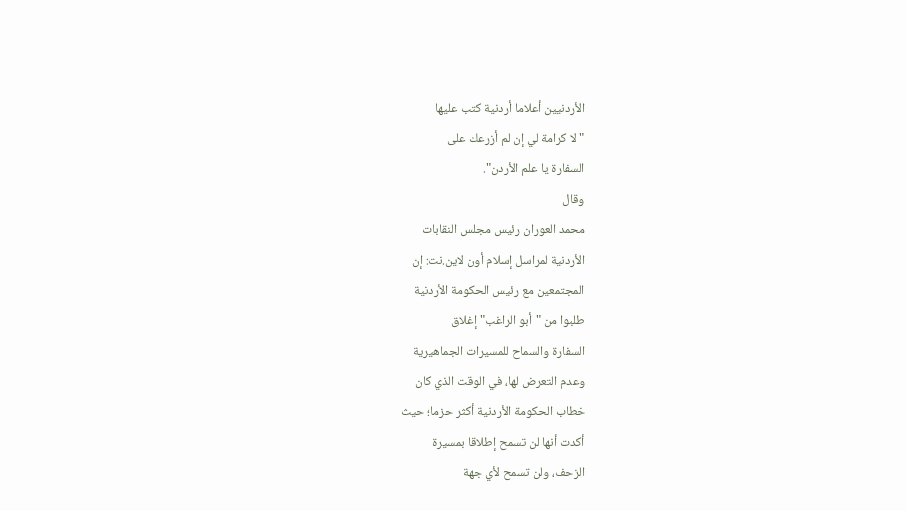الأردنيين أعلاما أردنية كتب عليها
"لا كرامة لي إن لم أزرعك على
السفارة يا علم الأردن".
وقال
محمد العوران رئيس مجلس النقابات
الأردنية لمراسل إسلام أون لاين.نت: إن
المجتمعين مع رئيس الحكومة الأردنية
طلبوا من "أبو الراغب" إغلاق
السفارة والسماح للمسيرات الجماهيرية
وعدم التعرض لها، في الوقت الذي كان
خطاب الحكومة الأردنية أكثر حزما؛ حيث
أكدت أنها لن تسمح إطلاقا بمسيرة
الزحف، ولن تسمح لأي جهة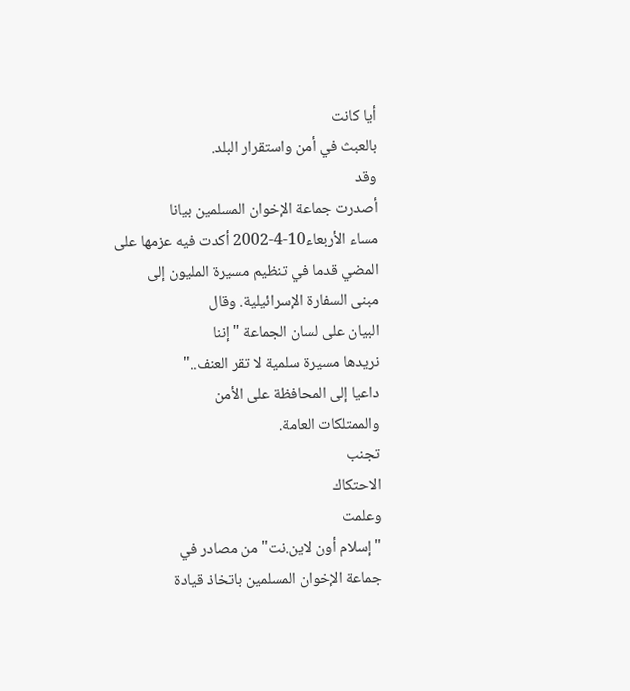أيا كانت
بالعبث في أمن واستقرار البلد.
وقد
أصدرت جماعة الإخوان المسلمين بيانا
مساء الأربعاء10-4-2002 أكدت فيه عزمها على
المضي قدما في تنظيم مسيرة المليون إلى
مبنى السفارة الإسرائيلية. وقال
البيان على لسان الجماعة "إننا
نريدها مسيرة سلمية لا تقر العنف.."
داعيا إلى المحافظة على الأمن
والممتلكات العامة.
تجنب
الاحتكاك
وعلمت
"إسلام أون لاين.نت" من مصادر في
جماعة الإخوان المسلمين باتخاذ قيادة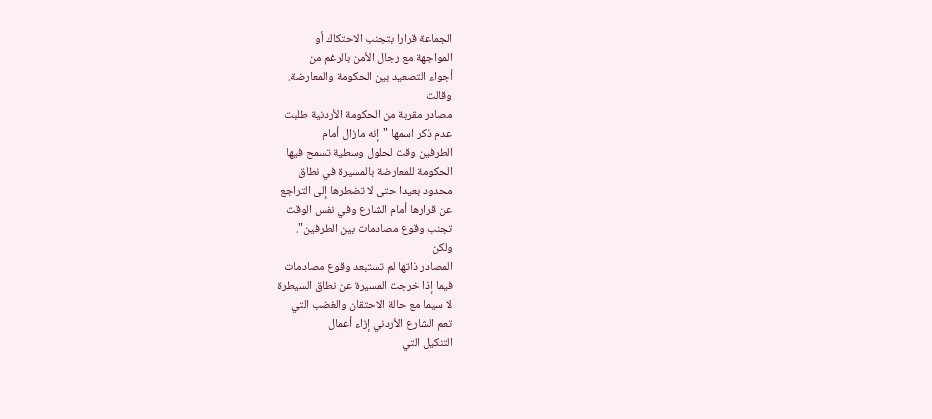الجماعة قرارا بتجنب الاحتكاك أو
المواجهة مع رجال الأمن بالرغم من
أجواء التصعيد بين الحكومة والمعارضة.
وقالت
مصادر مقربة من الحكومة الأردنية طلبت
عدم ذكر اسمها "إنه مازال أمام
الطرفين وقت لحلول وسطية تسمح فيها
الحكومة للمعارضة بالمسيرة في نطاق
محدود بعيدا حتى لا تضطرها إلى التراجع
عن قرارها أمام الشارع وفي نفس الوقت
تجنب وقوع مصادمات بين الطرفين".
ولكن
المصادر ذاتها لم تستبعد وقوع مصادمات
فيما إذا خرجت المسيرة عن نطاق السيطرة
لا سيما مع حالة الاحتقان والغضب التي
تعم الشارع الأردني إزاء أعمال
التنكيل التي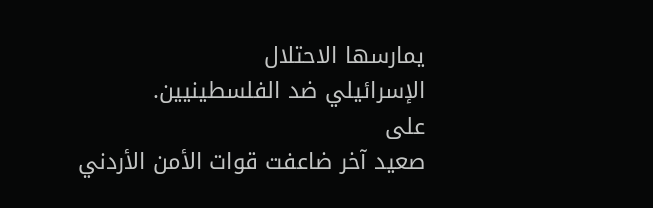يمارسها الاحتلال
الإسرائيلي ضد الفلسطينيين.
على
صعيد آخر ضاعفت قوات الأمن الأردني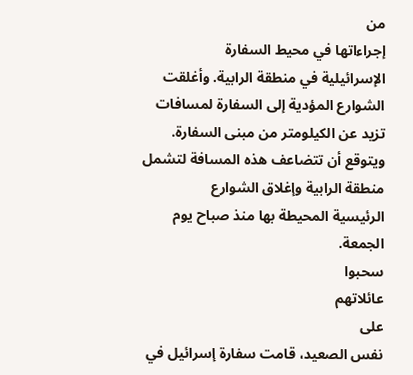من
إجراءاتها في محيط السفارة
الإسرائيلية في منطقة الرابية. وأغلقت
الشوارع المؤدية إلى السفارة لمسافات
تزيد عن الكيلومتر من مبنى السفارة.
ويتوقع أن تتضاعف هذه المسافة لتشمل
منطقة الرابية وإغلاق الشوارع
الرئيسية المحيطة بها منذ صباح يوم
الجمعة.
سحبوا
عائلاتهم
على
نفس الصعيد، قامت سفارة إسرائيل في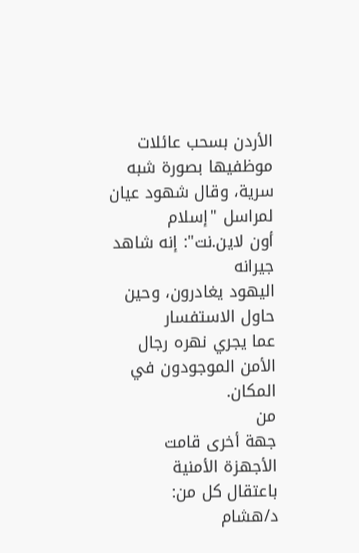الأردن بسحب عائلات موظفيها بصورة شبه
سرية، وقال شهود عيان لمراسل "إسلام
أون لاين.نت": إنه شاهد جيرانه
اليهود يغادرون، وحين حاول الاستفسار
عما يجري نهره رجال الأمن الموجودون في
المكان.
من
جهة أخرى قامت الأجهزة الأمنية
باعتقال كل من: د/هشام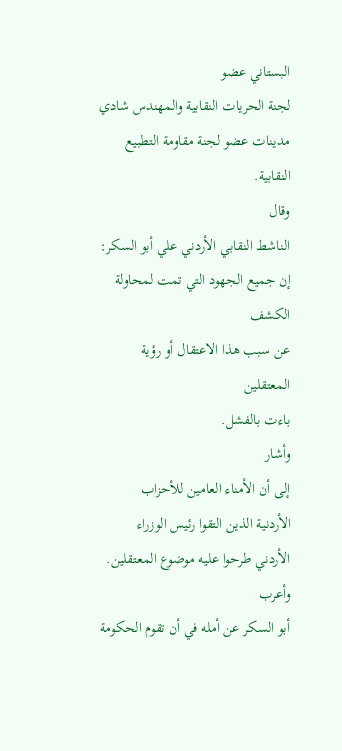البستاني عضو
لجنة الحريات النقابية والمهندس شادي
مدينات عضو لجنة مقاومة التطبيع
النقابية.
وقال
الناشط النقابي الأردني علي أبو السكر:
إن جميع الجهود التي تمت لمحاولة الكشف
عن سبب هذا الاعتقال أو رؤية المعتقلين
باءت بالفشل.
وأشار
إلى أن الأمناء العامين للأحزاب
الأردنية الذين التقوا رئيس الوزراء
الأردني طرحوا عليه موضوع المعتقلين.
وأعرب
أبو السكر عن أمله في أن تقوم الحكومة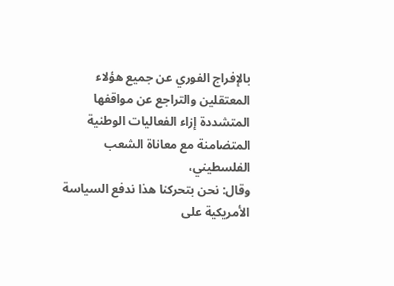بالإفراج الفوري عن جميع هؤلاء
المعتقلين والتراجع عن مواقفها
المتشددة إزاء الفعاليات الوطنية
المتضامنة مع معاناة الشعب الفلسطيني،
وقال: نحن بتحركنا هذا ندفع السياسة
الأمريكية على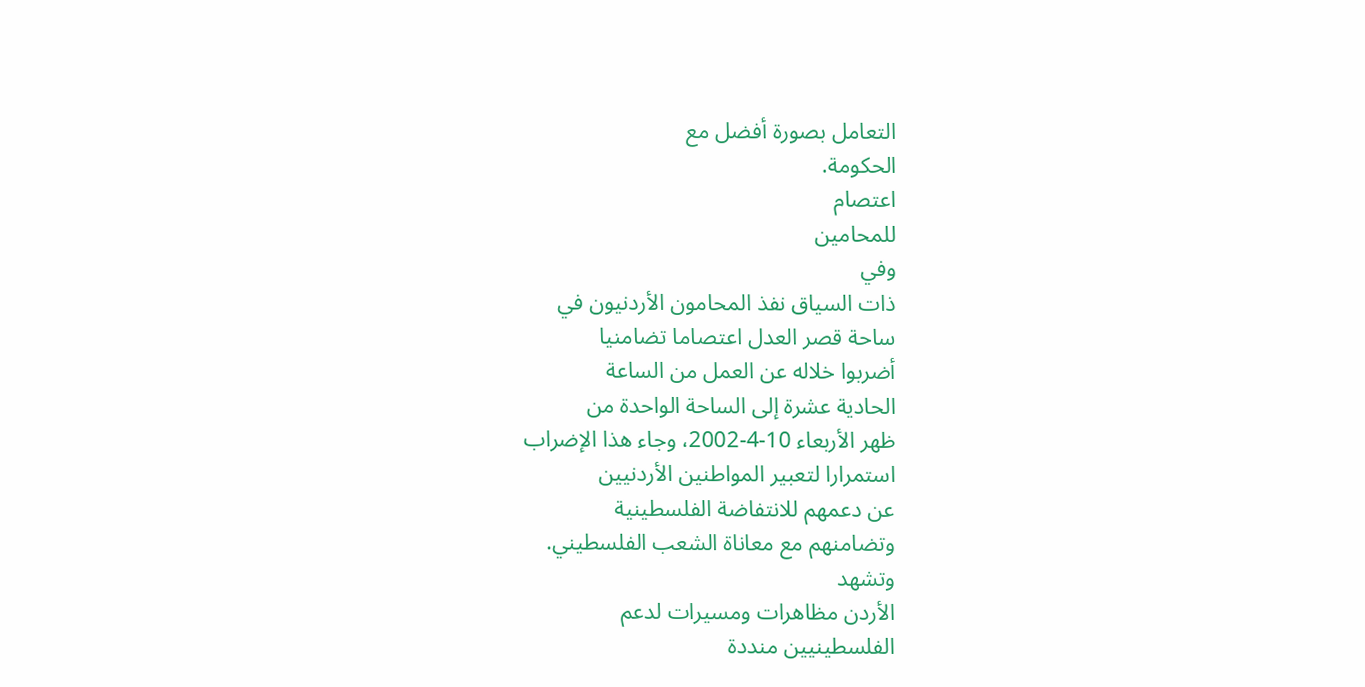التعامل بصورة أفضل مع
الحكومة.
اعتصام
للمحامين
وفي
ذات السياق نفذ المحامون الأردنيون في
ساحة قصر العدل اعتصاما تضامنيا
أضربوا خلاله عن العمل من الساعة
الحادية عشرة إلى الساحة الواحدة من
ظهر الأربعاء 10-4-2002، وجاء هذا الإضراب
استمرارا لتعبير المواطنين الأردنيين
عن دعمهم للانتفاضة الفلسطينية
وتضامنهم مع معاناة الشعب الفلسطيني.
وتشهد
الأردن مظاهرات ومسيرات لدعم
الفلسطينيين منددة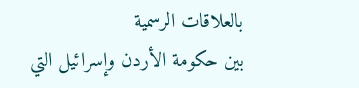بالعلاقات الرسمية
بين حكومة الأردن وإسرائيل التي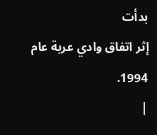بدأت
إثر اتفاق وادي عربة عام 1994.
|